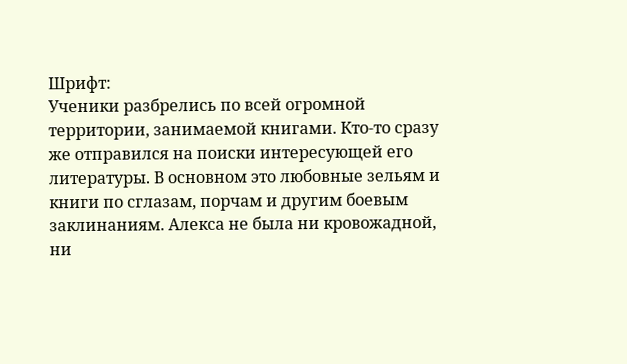Шрифт:
Ученики разбрелись по всей огромной территории, занимаемой книгами. Кто-то сразу же отправился на поиски интересующей его литературы. В основном это любовные зельям и книги по сглазам, порчам и другим боевым заклинаниям. Алекса не была ни кровожадной, ни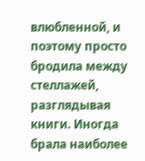влюбленной, и поэтому просто бродила между стеллажей, разглядывая книги. Иногда брала наиболее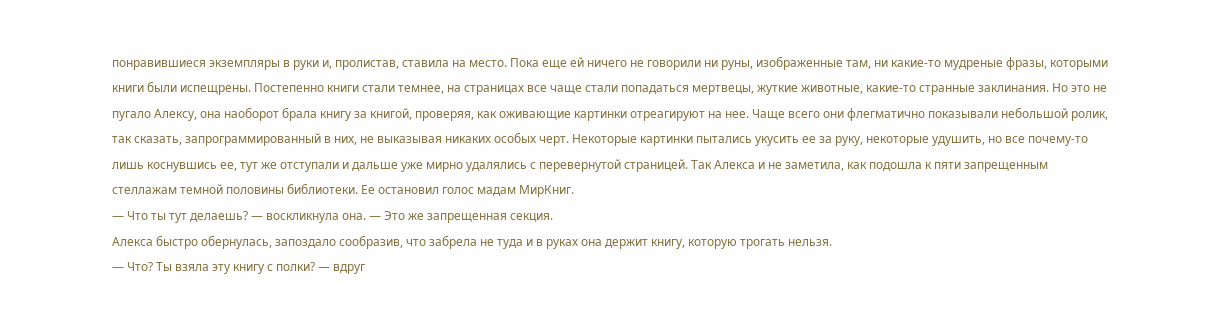понравившиеся экземпляры в руки и, пролистав, ставила на место. Пока еще ей ничего не говорили ни руны, изображенные там, ни какие-то мудреные фразы, которыми книги были испещрены. Постепенно книги стали темнее, на страницах все чаще стали попадаться мертвецы, жуткие животные, какие-то странные заклинания. Но это не пугало Алексу, она наоборот брала книгу за книгой, проверяя, как оживающие картинки отреагируют на нее. Чаще всего они флегматично показывали небольшой ролик, так сказать, запрограммированный в них, не выказывая никаких особых черт. Некоторые картинки пытались укусить ее за руку, некоторые удушить, но все почему-то лишь коснувшись ее, тут же отступали и дальше уже мирно удалялись с перевернутой страницей. Так Алекса и не заметила, как подошла к пяти запрещенным стеллажам темной половины библиотеки. Ее остановил голос мадам МирКниг.
— Что ты тут делаешь? — воскликнула она. — Это же запрещенная секция.
Алекса быстро обернулась, запоздало сообразив, что забрела не туда и в руках она держит книгу, которую трогать нельзя.
— Что? Ты взяла эту книгу с полки? — вдруг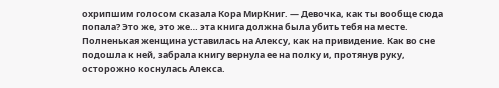охрипшим голосом сказала Кора МирКниг. — Девочка, как ты вообще сюда попала? Это же, это же… эта книга должна была убить тебя на месте.
Полненькая женщина уставилась на Алексу, как на привидение. Как во сне подошла к ней, забрала книгу вернула ее на полку и, протянув руку, осторожно коснулась Алекса.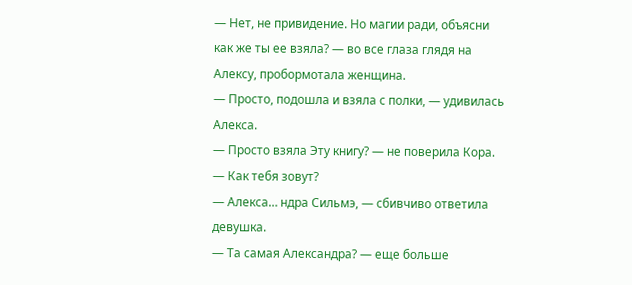— Нет, не привидение. Но магии ради, объясни как же ты ее взяла? — во все глаза глядя на Алексу, пробормотала женщина.
— Просто, подошла и взяла с полки, — удивилась Алекса.
— Просто взяла Эту книгу? — не поверила Кора. — Как тебя зовут?
— Алекса… ндра Сильмэ, — сбивчиво ответила девушка.
— Та самая Александра? — еще больше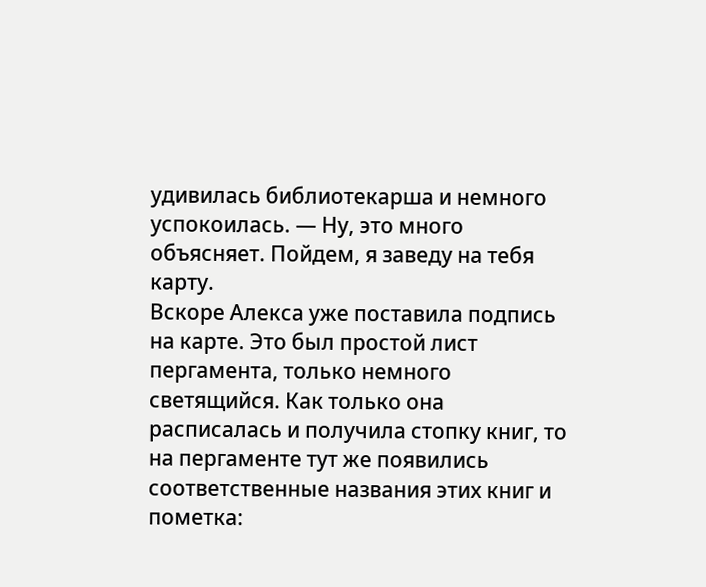удивилась библиотекарша и немного успокоилась. — Ну, это много объясняет. Пойдем, я заведу на тебя карту.
Вскоре Алекса уже поставила подпись на карте. Это был простой лист пергамента, только немного светящийся. Как только она расписалась и получила стопку книг, то на пергаменте тут же появились соответственные названия этих книг и пометка: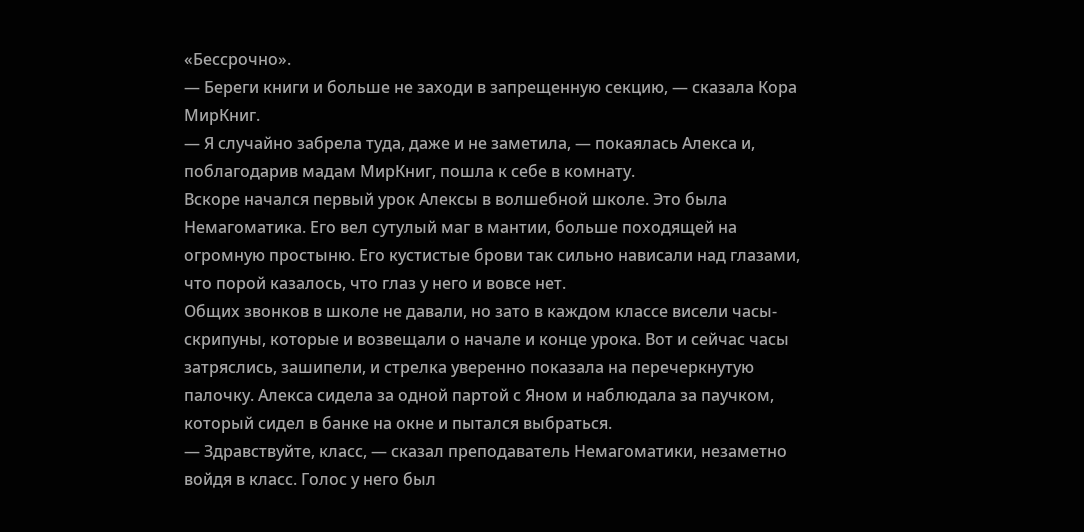«Бессрочно».
— Береги книги и больше не заходи в запрещенную секцию, — сказала Кора МирКниг.
— Я случайно забрела туда, даже и не заметила, — покаялась Алекса и, поблагодарив мадам МирКниг, пошла к себе в комнату.
Вскоре начался первый урок Алексы в волшебной школе. Это была Немагоматика. Его вел сутулый маг в мантии, больше походящей на огромную простыню. Его кустистые брови так сильно нависали над глазами, что порой казалось, что глаз у него и вовсе нет.
Общих звонков в школе не давали, но зато в каждом классе висели часы-скрипуны, которые и возвещали о начале и конце урока. Вот и сейчас часы затряслись, зашипели, и стрелка уверенно показала на перечеркнутую палочку. Алекса сидела за одной партой с Яном и наблюдала за паучком, который сидел в банке на окне и пытался выбраться.
— Здравствуйте, класс, — сказал преподаватель Немагоматики, незаметно войдя в класс. Голос у него был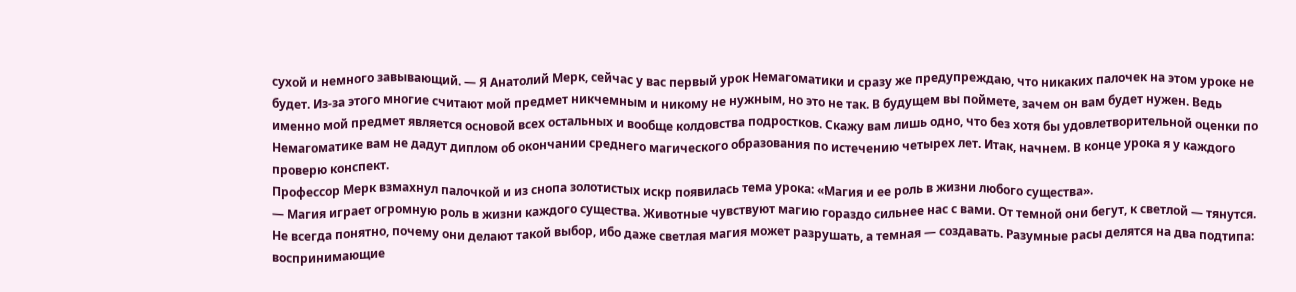сухой и немного завывающий. — Я Анатолий Мерк, сейчас у вас первый урок Немагоматики и сразу же предупреждаю, что никаких палочек на этом уроке не будет. Из-за этого многие считают мой предмет никчемным и никому не нужным, но это не так. В будущем вы поймете, зачем он вам будет нужен. Ведь именно мой предмет является основой всех остальных и вообще колдовства подростков. Скажу вам лишь одно, что без хотя бы удовлетворительной оценки по Немагоматике вам не дадут диплом об окончании среднего магического образования по истечению четырех лет. Итак, начнем. В конце урока я у каждого проверю конспект.
Профессор Мерк взмахнул палочкой и из снопа золотистых искр появилась тема урока: «Магия и ее роль в жизни любого существа».
— Магия играет огромную роль в жизни каждого существа. Животные чувствуют магию гораздо сильнее нас с вами. От темной они бегут, к светлой — тянутся. Не всегда понятно, почему они делают такой выбор, ибо даже светлая магия может разрушать, а темная — создавать. Разумные расы делятся на два подтипа: воспринимающие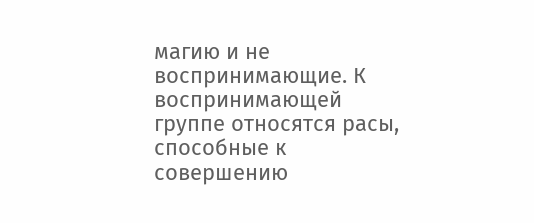магию и не воспринимающие. К воспринимающей группе относятся расы, способные к совершению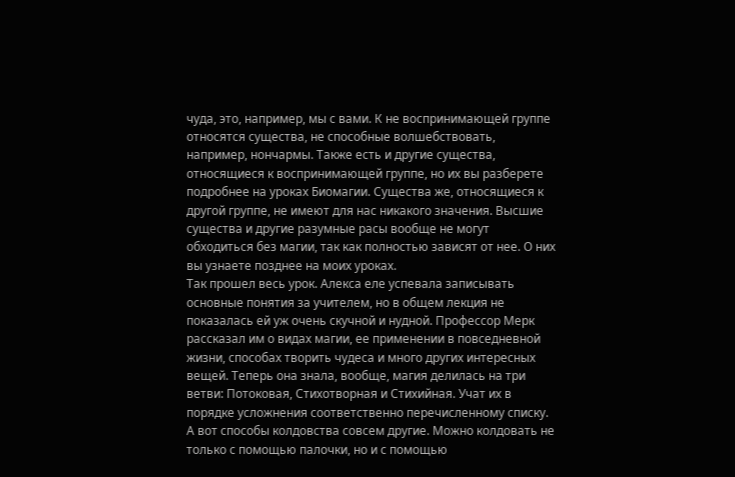чуда, это, например, мы с вами. К не воспринимающей группе относятся существа, не способные волшебствовать, например, нончармы. Также есть и другие существа, относящиеся к воспринимающей группе, но их вы разберете подробнее на уроках Биомагии. Существа же, относящиеся к другой группе, не имеют для нас никакого значения. Высшие существа и другие разумные расы вообще не могут обходиться без магии, так как полностью зависят от нее. О них вы узнаете позднее на моих уроках.
Так прошел весь урок. Алекса еле успевала записывать основные понятия за учителем, но в общем лекция не показалась ей уж очень скучной и нудной. Профессор Мерк рассказал им о видах магии, ее применении в повседневной жизни, способах творить чудеса и много других интересных вещей. Теперь она знала, вообще, магия делилась на три ветви: Потоковая, Стихотворная и Стихийная. Учат их в порядке усложнения соответственно перечисленному списку. А вот способы колдовства совсем другие. Можно колдовать не только с помощью палочки, но и с помощью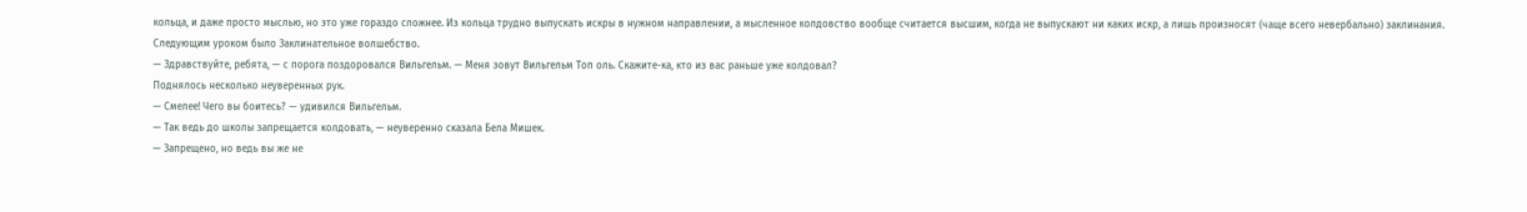кольца, и даже просто мыслью, но это уже гораздо сложнее. Из кольца трудно выпускать искры в нужном направлении, а мысленное колдовство вообще считается высшим, когда не выпускают ни каких искр, а лишь произносят (чаще всего невербально) заклинания.
Следующим уроком было Заклинательное волшебство.
— Здравствуйте, ребята, — с порога поздоровался Вильгельм. — Меня зовут Вильгельм Топ оль. Скажите-ка, кто из вас раньше уже колдовал?
Поднялось несколько неуверенных рук.
— Смелее! Чего вы боитесь? — удивился Вильгельм.
— Так ведь до школы запрещается колдовать, — неуверенно сказала Бела Мишек.
— Запрещено, но ведь вы же не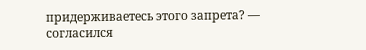придерживаетесь этого запрета? — согласился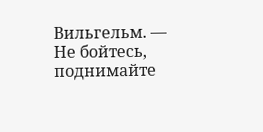Вильгельм. — Не бойтесь, поднимайте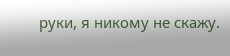руки, я никому не скажу.